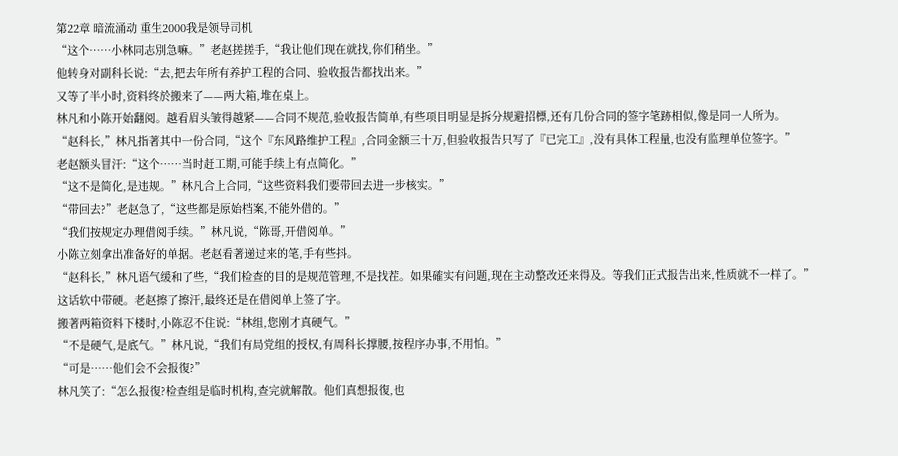第22章 暗流涌动 重生2000我是领导司机
“这个……小林同志別急嘛。”老赵搓搓手,“我让他们现在就找,你们稍坐。”
他转身对副科长说:“去,把去年所有养护工程的合同、验收报告都找出来。”
又等了半小时,资料终於搬来了——两大箱,堆在桌上。
林凡和小陈开始翻阅。越看眉头皱得越紧——合同不规范,验收报告简单,有些项目明显是拆分规避招標,还有几份合同的签字笔跡相似,像是同一人所为。
“赵科长,”林凡指著其中一份合同,“这个『东风路维护工程』,合同金额三十万,但验收报告只写了『已完工』,没有具体工程量,也没有监理单位签字。”
老赵额头冒汗:“这个……当时赶工期,可能手续上有点简化。”
“这不是简化,是违规。”林凡合上合同,“这些资料我们要带回去进一步核实。”
“带回去?”老赵急了,“这些都是原始档案,不能外借的。”
“我们按规定办理借阅手续。”林凡说,“陈哥,开借阅单。”
小陈立刻拿出准备好的单据。老赵看著递过来的笔,手有些抖。
“赵科长,”林凡语气缓和了些,“我们检查的目的是规范管理,不是找茬。如果確实有问题,现在主动整改还来得及。等我们正式报告出来,性质就不一样了。”
这话软中带硬。老赵擦了擦汗,最终还是在借阅单上签了字。
搬著两箱资料下楼时,小陈忍不住说:“林组,您刚才真硬气。”
“不是硬气,是底气。”林凡说,“我们有局党组的授权,有周科长撑腰,按程序办事,不用怕。”
“可是……他们会不会报復?”
林凡笑了:“怎么报復?检查组是临时机构,查完就解散。他们真想报復,也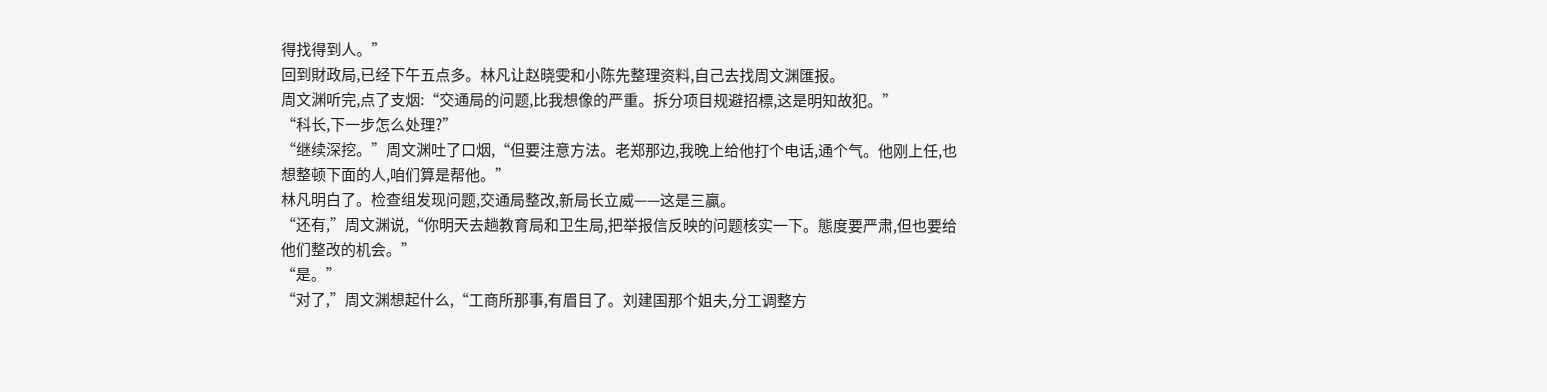得找得到人。”
回到財政局,已经下午五点多。林凡让赵晓雯和小陈先整理资料,自己去找周文渊匯报。
周文渊听完,点了支烟:“交通局的问题,比我想像的严重。拆分项目规避招標,这是明知故犯。”
“科长,下一步怎么处理?”
“继续深挖。”周文渊吐了口烟,“但要注意方法。老郑那边,我晚上给他打个电话,通个气。他刚上任,也想整顿下面的人,咱们算是帮他。”
林凡明白了。检查组发现问题,交通局整改,新局长立威——这是三贏。
“还有,”周文渊说,“你明天去趟教育局和卫生局,把举报信反映的问题核实一下。態度要严肃,但也要给他们整改的机会。”
“是。”
“对了,”周文渊想起什么,“工商所那事,有眉目了。刘建国那个姐夫,分工调整方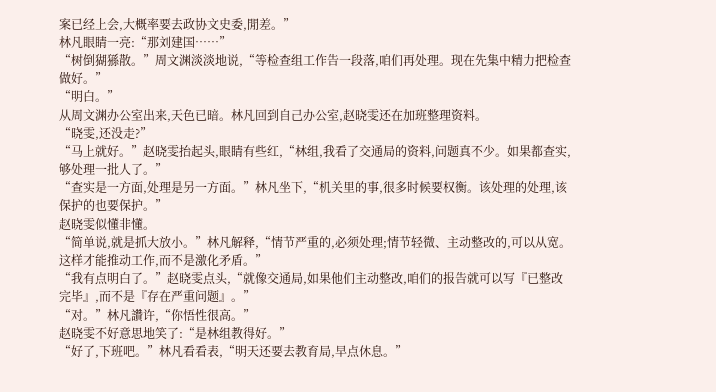案已经上会,大概率要去政协文史委,閒差。”
林凡眼睛一亮:“那刘建国……”
“树倒猢猻散。”周文渊淡淡地说,“等检查组工作告一段落,咱们再处理。现在先集中精力把检查做好。”
“明白。”
从周文渊办公室出来,天色已暗。林凡回到自己办公室,赵晓雯还在加班整理资料。
“晓雯,还没走?”
“马上就好。”赵晓雯抬起头,眼睛有些红,“林组,我看了交通局的资料,问题真不少。如果都查实,够处理一批人了。”
“查实是一方面,处理是另一方面。”林凡坐下,“机关里的事,很多时候要权衡。该处理的处理,该保护的也要保护。”
赵晓雯似懂非懂。
“简单说,就是抓大放小。”林凡解释,“情节严重的,必须处理;情节轻微、主动整改的,可以从宽。这样才能推动工作,而不是激化矛盾。”
“我有点明白了。”赵晓雯点头,“就像交通局,如果他们主动整改,咱们的报告就可以写『已整改完毕』,而不是『存在严重问题』。”
“对。”林凡讚许,“你悟性很高。”
赵晓雯不好意思地笑了:“是林组教得好。”
“好了,下班吧。”林凡看看表,“明天还要去教育局,早点休息。”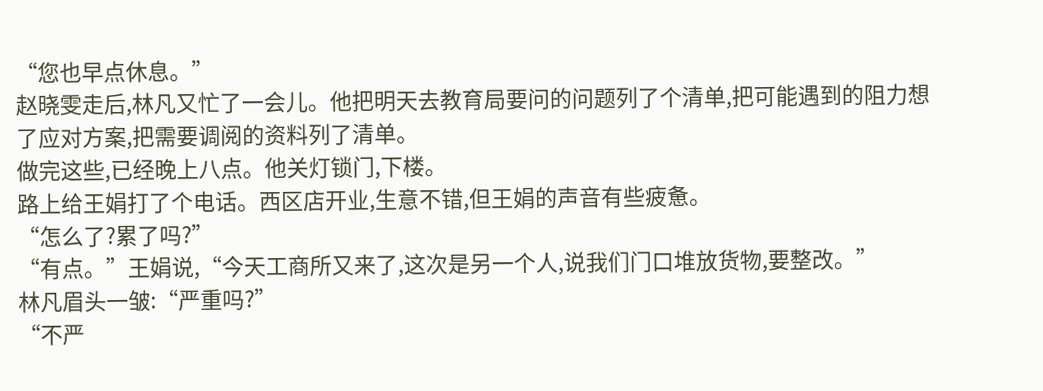“您也早点休息。”
赵晓雯走后,林凡又忙了一会儿。他把明天去教育局要问的问题列了个清单,把可能遇到的阻力想了应对方案,把需要调阅的资料列了清单。
做完这些,已经晚上八点。他关灯锁门,下楼。
路上给王娟打了个电话。西区店开业,生意不错,但王娟的声音有些疲惫。
“怎么了?累了吗?”
“有点。”王娟说,“今天工商所又来了,这次是另一个人,说我们门口堆放货物,要整改。”
林凡眉头一皱:“严重吗?”
“不严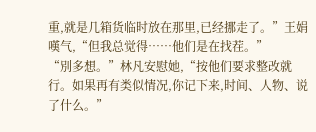重,就是几箱货临时放在那里,已经挪走了。”王娟嘆气,“但我总觉得……他们是在找茬。”
“別多想。”林凡安慰她,“按他们要求整改就行。如果再有类似情况,你记下来,时间、人物、说了什么。”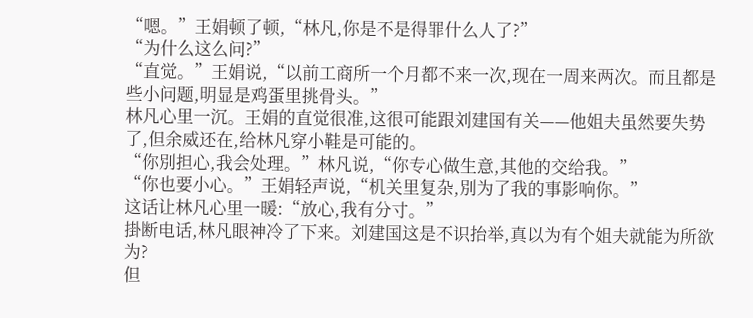“嗯。”王娟顿了顿,“林凡,你是不是得罪什么人了?”
“为什么这么问?”
“直觉。”王娟说,“以前工商所一个月都不来一次,现在一周来两次。而且都是些小问题,明显是鸡蛋里挑骨头。”
林凡心里一沉。王娟的直觉很准,这很可能跟刘建国有关——他姐夫虽然要失势了,但余威还在,给林凡穿小鞋是可能的。
“你別担心,我会处理。”林凡说,“你专心做生意,其他的交给我。”
“你也要小心。”王娟轻声说,“机关里复杂,別为了我的事影响你。”
这话让林凡心里一暖:“放心,我有分寸。”
掛断电话,林凡眼神冷了下来。刘建国这是不识抬举,真以为有个姐夫就能为所欲为?
但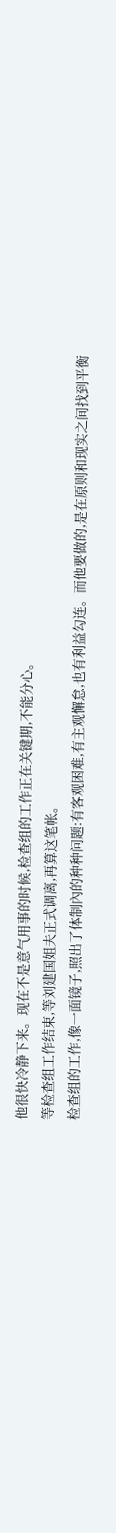他很快冷静下来。现在不是意气用事的时候,检查组的工作正在关键期,不能分心。
等检查组工作结束,等刘建国姐夫正式调离,再算这笔帐。
检查组的工作,像一面镜子,照出了体制內的种种问题:有客观困难,有主观懈怠,也有利益勾连。而他要做的,是在原则和现实之间找到平衡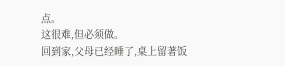点。
这很难,但必须做。
回到家,父母已经睡了,桌上留著饭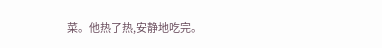菜。他热了热,安静地吃完。